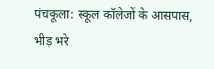पंचकूला: स्कूल कॉलेजों के आसपास, भीड़ भरे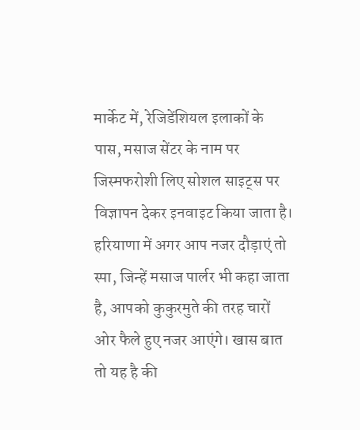मार्केट में, रेजिडेंशियल इलाकों के पास, मसाज सेंटर के नाम पर जिस्मफरोशी लिए सोशल साइट्स पर विज्ञापन देकर इनवाइट किया जाता है। हरियाणा में अगर आप नजर दौड़ाएं तो स्पा, जिन्हें मसाज पार्लर भी कहा जाता है, आपको कुकुरमुते की तरह चारों ओर फैले हुए नजर आएंगे। खास बात तो यह है की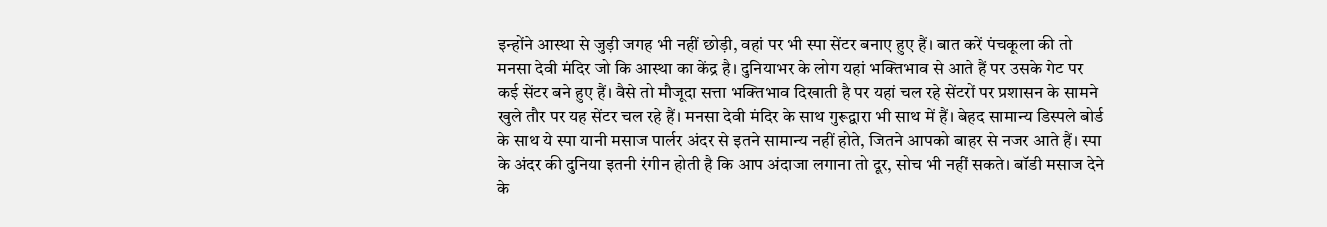इन्होंने आस्था से जुड़ी जगह भी नहीं छोड़ी, वहां पर भी स्पा सेंटर बनाए हुए हैं। बात करें पंचकूला की तो मनसा देवी मंदिर जो कि आस्था का केंद्र है। दुनियाभर के लोग यहां भक्तिभाव से आते हैं पर उसके गेट पर कई सेंटर बने हुए हैं। वैसे तो मौजूदा सत्ता भक्तिभाव दिखाती है पर यहां चल रहे सेंटरों पर प्रशासन के सामने खुले तौर पर यह सेंटर चल रहे हैं। मनसा देवी मंदिर के साथ गुरूद्वारा भी साथ में हैं। बेहद सामान्य डिस्पले बोर्ड के साथ ये स्पा यानी मसाज पार्लर अंदर से इतने सामान्य नहीं होते, जितने आपको बाहर से नजर आते हैं। स्पा के अंदर की दुनिया इतनी रंगीन होती है कि आप अंदाजा लगाना तो दूर, सोच भी नहीं सकते। बॉडी मसाज देने के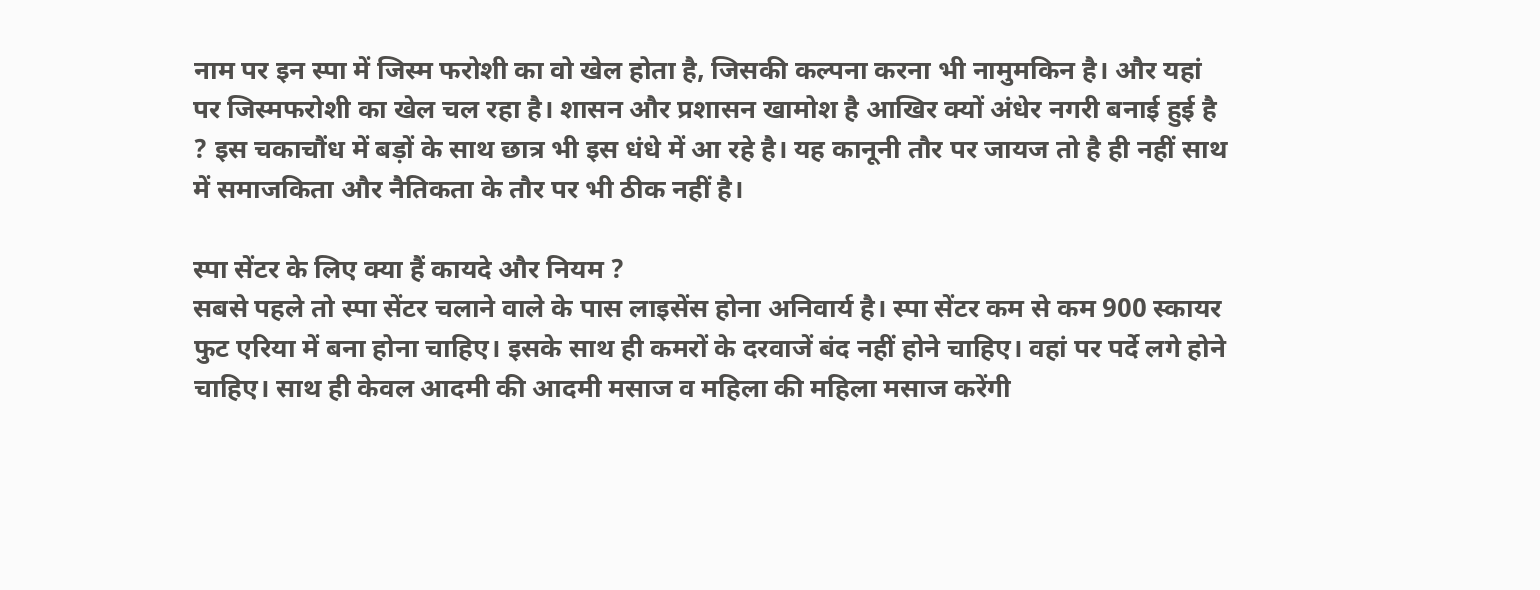नाम पर इन स्पा में जिस्म फरोशी का वो खेल होता है, जिसकी कल्पना करना भी नामुमकिन है। और यहां पर जिस्मफरोशी का खेल चल रहा है। शासन और प्रशासन खामोश है आखिर क्यों अंधेर नगरी बनाई हुई है ? इस चकाचौंध में बड़ों के साथ छात्र भी इस धंधे में आ रहे है। यह कानूनी तौर पर जायज तो है ही नहीं साथ में समाजकिता और नैतिकता के तौर पर भी ठीक नहीं है।

स्पा सेंटर के लिए क्या हैं कायदे और नियम ?
सबसे पहले तो स्पा सेंटर चलाने वाले के पास लाइसेंस होना अनिवार्य है। स्पा सेंटर कम से कम 900 स्कायर फुट एरिया में बना होना चाहिए। इसके साथ ही कमरों के दरवाजें बंद नहीं होने चाहिए। वहां पर पर्दे लगे होने चाहिए। साथ ही केवल आदमी की आदमी मसाज व महिला की महिला मसाज करेंगी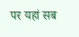पर यहां सब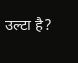उल्टा है?